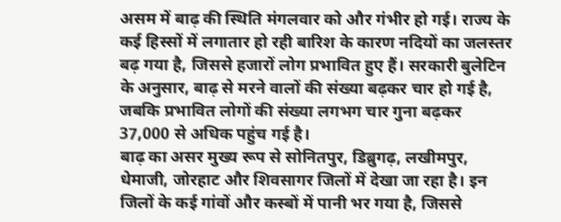असम में बाढ़ की स्थिति मंगलवार को और गंभीर हो गई। राज्य के कई हिस्सों में लगातार हो रही बारिश के कारण नदियों का जलस्तर बढ़ गया है, जिससे हजारों लोग प्रभावित हुए हैं। सरकारी बुलेटिन के अनुसार, बाढ़ से मरने वालों की संख्या बढ़कर चार हो गई है, जबकि प्रभावित लोगों की संख्या लगभग चार गुना बढ़कर 37,000 से अधिक पहुंच गई है।
बाढ़ का असर मुख्य रूप से सोनितपुर, डिब्रुगढ़, लखीमपुर, धेमाजी, जोरहाट और शिवसागर जिलों में देखा जा रहा है। इन जिलों के कई गांवों और कस्बों में पानी भर गया है, जिससे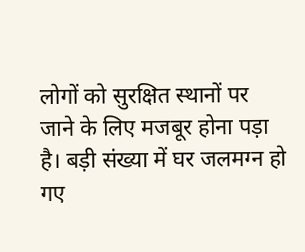लोगों को सुरक्षित स्थानों पर जाने के लिए मजबूर होना पड़ा है। बड़ी संख्या में घर जलमग्न हो गए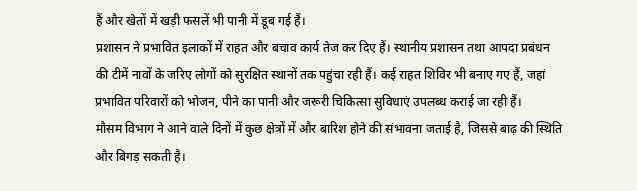हैं और खेतों में खड़ी फसलें भी पानी में डूब गई हैं।
प्रशासन ने प्रभावित इलाकों में राहत और बचाव कार्य तेज कर दिए हैं। स्थानीय प्रशासन तथा आपदा प्रबंधन की टीमें नावों के जरिए लोगों को सुरक्षित स्थानों तक पहुंचा रही हैं। कई राहत शिविर भी बनाए गए हैं, जहां प्रभावित परिवारों को भोजन, पीने का पानी और जरूरी चिकित्सा सुविधाएं उपलब्ध कराई जा रही हैं।
मौसम विभाग ने आने वाले दिनों में कुछ क्षेत्रों में और बारिश होने की संभावना जताई है, जिससे बाढ़ की स्थिति और बिगड़ सकती है।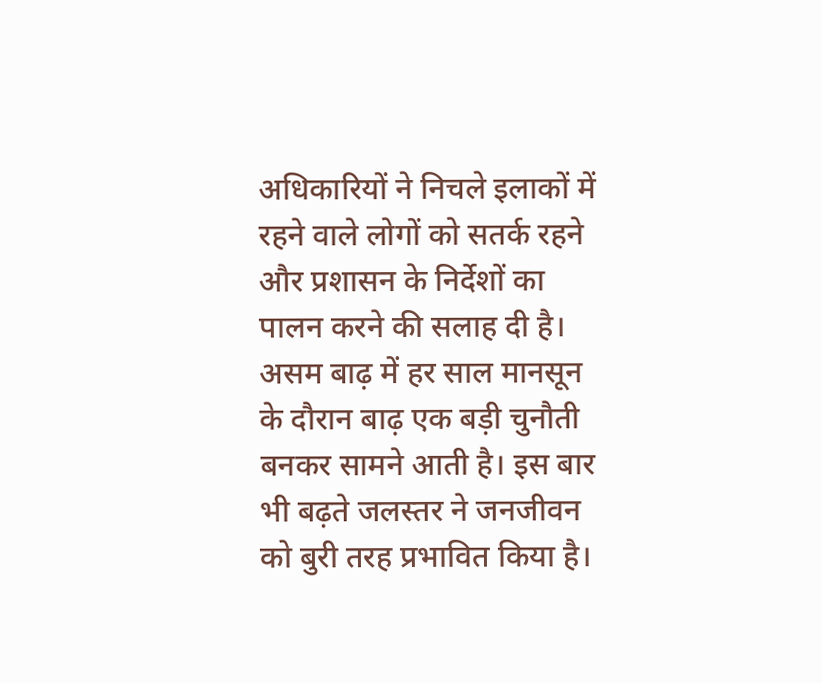अधिकारियों ने निचले इलाकों में रहने वाले लोगों को सतर्क रहने और प्रशासन के निर्देशों का पालन करने की सलाह दी है।
असम बाढ़ में हर साल मानसून के दौरान बाढ़ एक बड़ी चुनौती बनकर सामने आती है। इस बार भी बढ़ते जलस्तर ने जनजीवन को बुरी तरह प्रभावित किया है।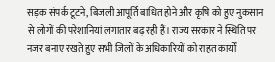सड़क संपर्क टूटने, बिजली आपूर्ति बाधित होने और कृषि को हुए नुकसान से लोगों की परेशानियां लगातार बढ़ रही हैं। राज्य सरकार ने स्थिति पर नजर बनाए रखते हुए सभी जिलों के अधिकारियों को राहत कार्यों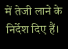में तेजी लाने के निर्देश दिए हैं।